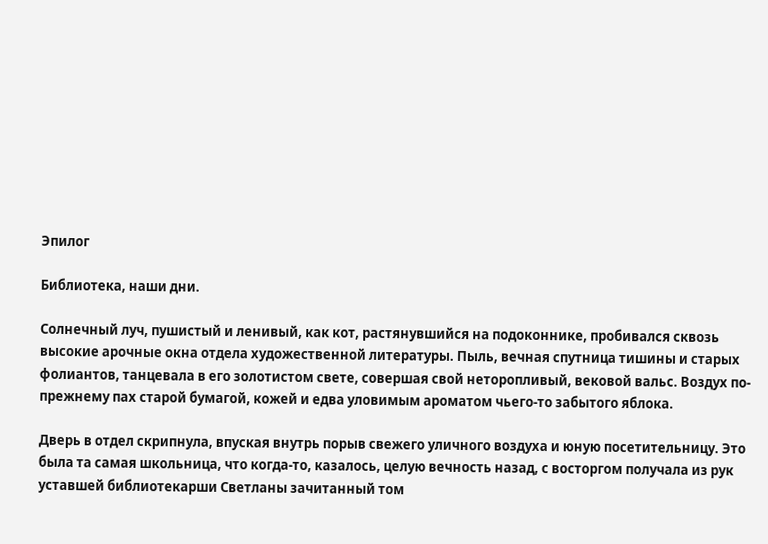Эпилог

Библиотека, наши дни.

Солнечный луч, пушистый и ленивый, как кот, растянувшийся на подоконнике, пробивался сквозь высокие арочные окна отдела художественной литературы. Пыль, вечная спутница тишины и старых фолиантов, танцевала в его золотистом свете, совершая свой неторопливый, вековой вальс. Воздух по-прежнему пах старой бумагой, кожей и едва уловимым ароматом чьего-то забытого яблока.

Дверь в отдел скрипнула, впуская внутрь порыв свежего уличного воздуха и юную посетительницу. Это была та самая школьница, что когда-то, казалось, целую вечность назад, с восторгом получала из рук уставшей библиотекарши Светланы зачитанный том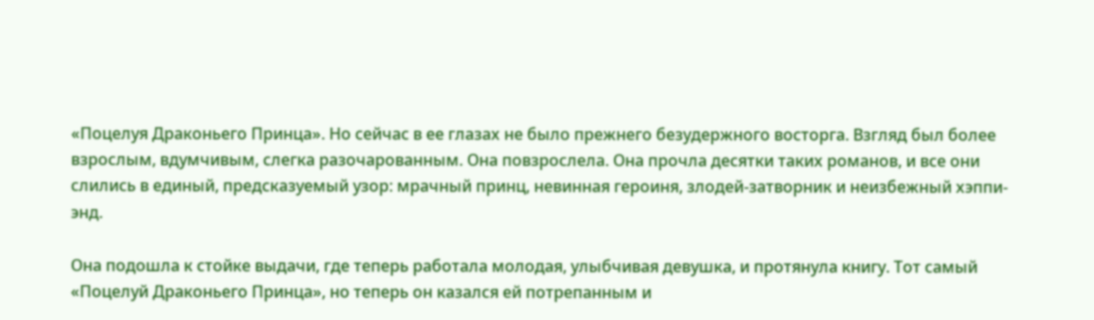«Поцелуя Драконьего Принца». Но сейчас в ее глазах не было прежнего безудержного восторга. Взгляд был более взрослым, вдумчивым, слегка разочарованным. Она повзрослела. Она прочла десятки таких романов, и все они слились в единый, предсказуемый узор: мрачный принц, невинная героиня, злодей-затворник и неизбежный хэппи-энд.

Она подошла к стойке выдачи, где теперь работала молодая, улыбчивая девушка, и протянула книгу. Тот самый «Поцелуй Драконьего Принца», но теперь он казался ей потрепанным и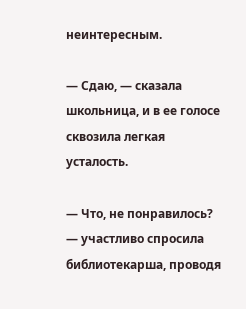неинтересным.

— Сдаю, — сказала школьница, и в ее голосе сквозила легкая усталость.

— Что, не понравилось? — участливо спросила библиотекарша, проводя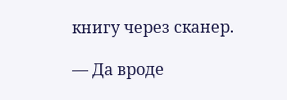книгу через сканер.

— Да вроде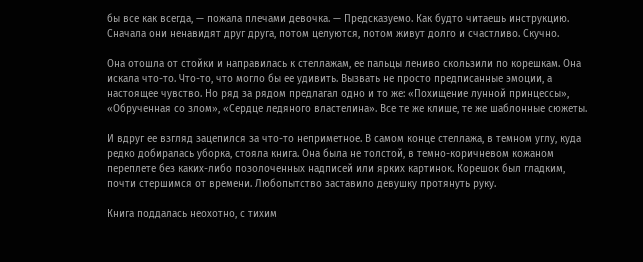бы все как всегда, — пожала плечами девочка. — Предсказуемо. Как будто читаешь инструкцию. Сначала они ненавидят друг друга, потом целуются, потом живут долго и счастливо. Скучно.

Она отошла от стойки и направилась к стеллажам, ее пальцы лениво скользили по корешкам. Она искала что-то. Что-то, что могло бы ее удивить. Вызвать не просто предписанные эмоции, а настоящее чувство. Но ряд за рядом предлагал одно и то же: «Похищение лунной принцессы», «Обрученная со злом», «Сердце ледяного властелина». Все те же клише, те же шаблонные сюжеты.

И вдруг ее взгляд зацепился за что-то неприметное. В самом конце стеллажа, в темном углу, куда редко добиралась уборка, стояла книга. Она была не толстой, в темно-коричневом кожаном переплете без каких-либо позолоченных надписей или ярких картинок. Корешок был гладким, почти стершимся от времени. Любопытство заставило девушку протянуть руку.

Книга поддалась неохотно, с тихим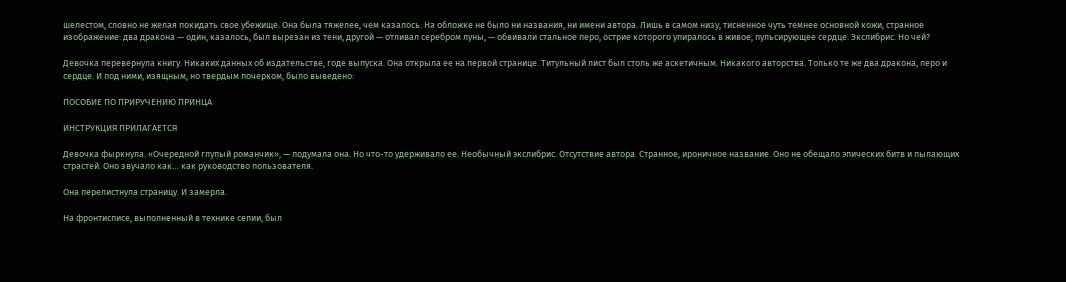шелестом, словно не желая покидать свое убежище. Она была тяжелее, чем казалось. На обложке не было ни названия, ни имени автора. Лишь в самом низу, тисненное чуть темнее основной кожи, странное изображение: два дракона — один, казалось, был вырезан из тени, другой — отливал серебром луны, — обвивали стальное перо, острие которого упиралось в живое, пульсирующее сердце. Экслибрис. Но чей?

Девочка перевернула книгу. Никаких данных об издательстве, годе выпуска. Она открыла ее на первой странице. Титульный лист был столь же аскетичным. Никакого авторства. Только те же два дракона, перо и сердце. И под ними, изящным, но твердым почерком, было выведено:

ПОСОБИЕ ПО ПРИРУЧЕНИЮ ПРИНЦА

ИНСТРУКЦИЯ ПРИЛАГАЕТСЯ

Девочка фыркнула. «Очередной глупый романчик», — подумала она. Но что-то удерживало ее. Необычный экслибрис. Отсутствие автора. Странное, ироничное название. Оно не обещало эпических битв и пылающих страстей. Оно звучало как… как руководство пользователя.

Она перелистнула страницу. И замерла.

На фронтисписе, выполненный в технике сепии, был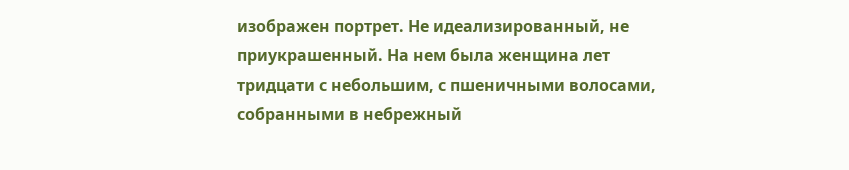изображен портрет. Не идеализированный, не приукрашенный. На нем была женщина лет тридцати с небольшим, с пшеничными волосами, собранными в небрежный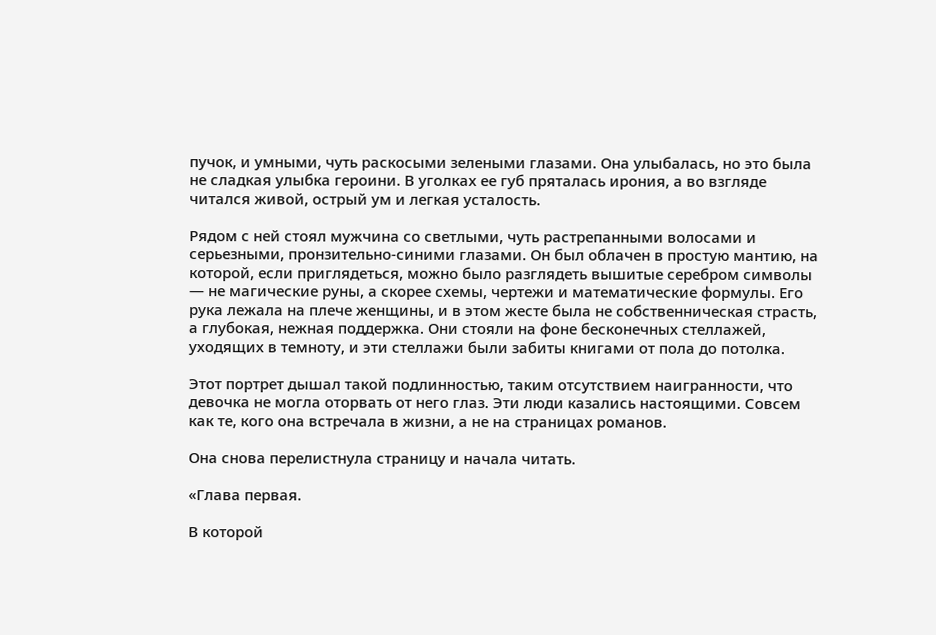пучок, и умными, чуть раскосыми зелеными глазами. Она улыбалась, но это была не сладкая улыбка героини. В уголках ее губ пряталась ирония, а во взгляде читался живой, острый ум и легкая усталость.

Рядом с ней стоял мужчина со светлыми, чуть растрепанными волосами и серьезными, пронзительно-синими глазами. Он был облачен в простую мантию, на которой, если приглядеться, можно было разглядеть вышитые серебром символы — не магические руны, а скорее схемы, чертежи и математические формулы. Его рука лежала на плече женщины, и в этом жесте была не собственническая страсть, а глубокая, нежная поддержка. Они стояли на фоне бесконечных стеллажей, уходящих в темноту, и эти стеллажи были забиты книгами от пола до потолка.

Этот портрет дышал такой подлинностью, таким отсутствием наигранности, что девочка не могла оторвать от него глаз. Эти люди казались настоящими. Совсем как те, кого она встречала в жизни, а не на страницах романов.

Она снова перелистнула страницу и начала читать.

«Глава первая.

В которой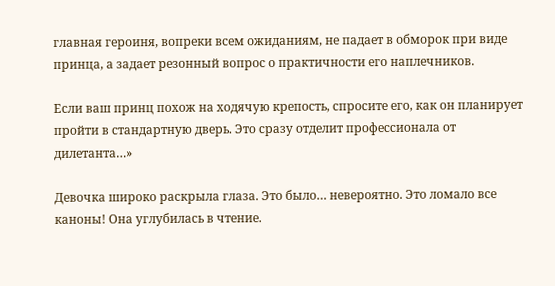главная героиня, вопреки всем ожиданиям, не падает в обморок при виде принца, а задает резонный вопрос о практичности его наплечников.

Если ваш принц похож на ходячую крепость, спросите его, как он планирует пройти в стандартную дверь. Это сразу отделит профессионала от дилетанта…»

Девочка широко раскрыла глаза. Это было… невероятно. Это ломало все каноны! Она углубилась в чтение.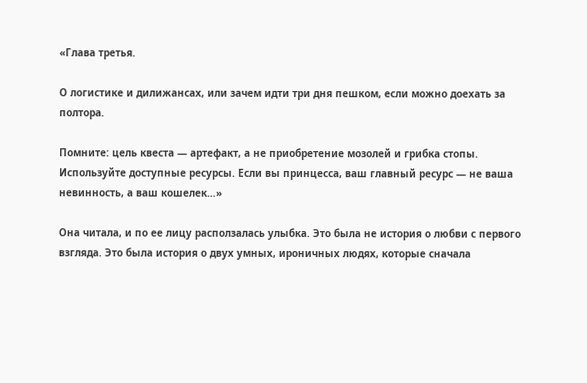«Глава третья.

О логистике и дилижансах, или зачем идти три дня пешком, если можно доехать за полтора.

Помните: цель квеста — артефакт, а не приобретение мозолей и грибка стопы. Используйте доступные ресурсы. Если вы принцесса, ваш главный ресурс — не ваша невинность, а ваш кошелек…»

Она читала, и по ее лицу расползалась улыбка. Это была не история о любви с первого взгляда. Это была история о двух умных, ироничных людях, которые сначала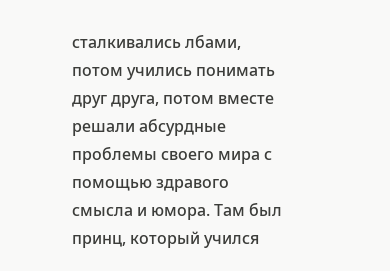сталкивались лбами, потом учились понимать друг друга, потом вместе решали абсурдные проблемы своего мира с помощью здравого смысла и юмора. Там был принц, который учился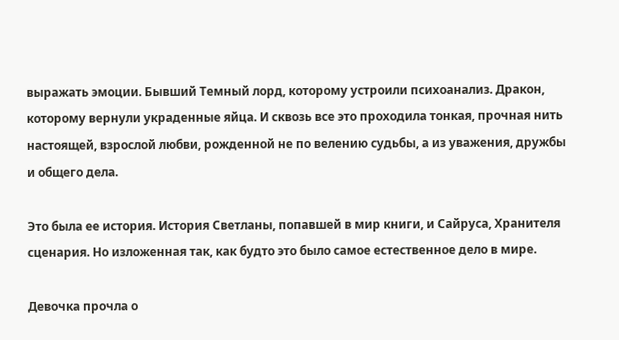выражать эмоции. Бывший Темный лорд, которому устроили психоанализ. Дракон, которому вернули украденные яйца. И сквозь все это проходила тонкая, прочная нить настоящей, взрослой любви, рожденной не по велению судьбы, а из уважения, дружбы и общего дела.

Это была ее история. История Светланы, попавшей в мир книги, и Сайруса, Хранителя сценария. Но изложенная так, как будто это было самое естественное дело в мире.

Девочка прочла о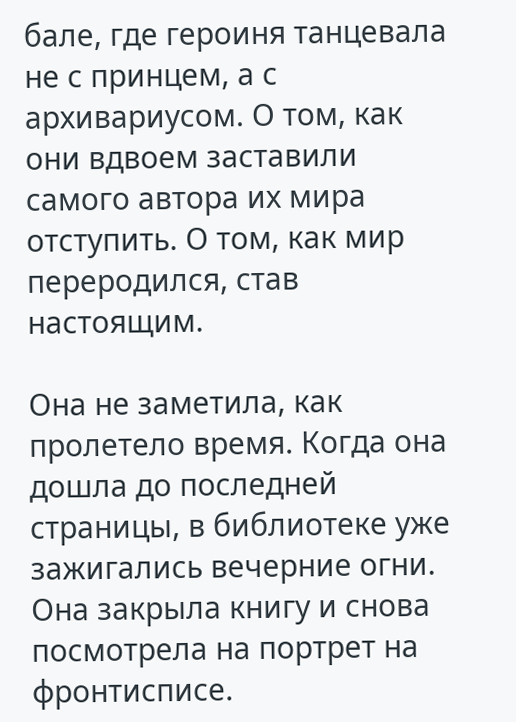бале, где героиня танцевала не с принцем, а с архивариусом. О том, как они вдвоем заставили самого автора их мира отступить. О том, как мир переродился, став настоящим.

Она не заметила, как пролетело время. Когда она дошла до последней страницы, в библиотеке уже зажигались вечерние огни. Она закрыла книгу и снова посмотрела на портрет на фронтисписе.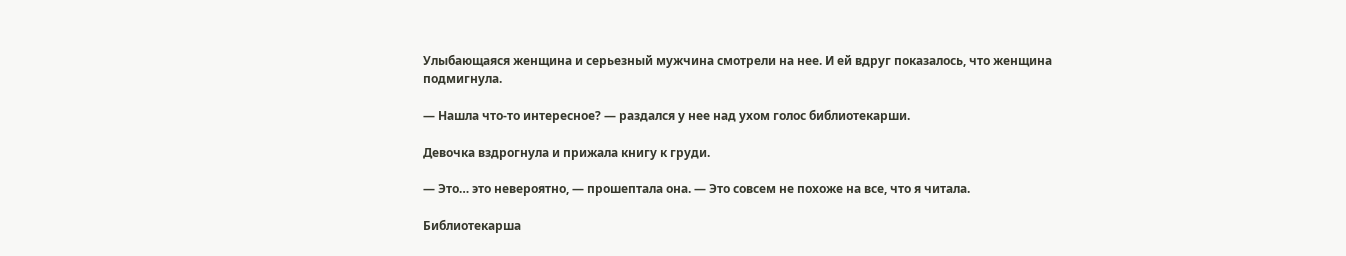Улыбающаяся женщина и серьезный мужчина смотрели на нее. И ей вдруг показалось, что женщина подмигнула.

— Нашла что-то интересное? — раздался у нее над ухом голос библиотекарши.

Девочка вздрогнула и прижала книгу к груди.

— Это… это невероятно, — прошептала она. — Это совсем не похоже на все, что я читала.

Библиотекарша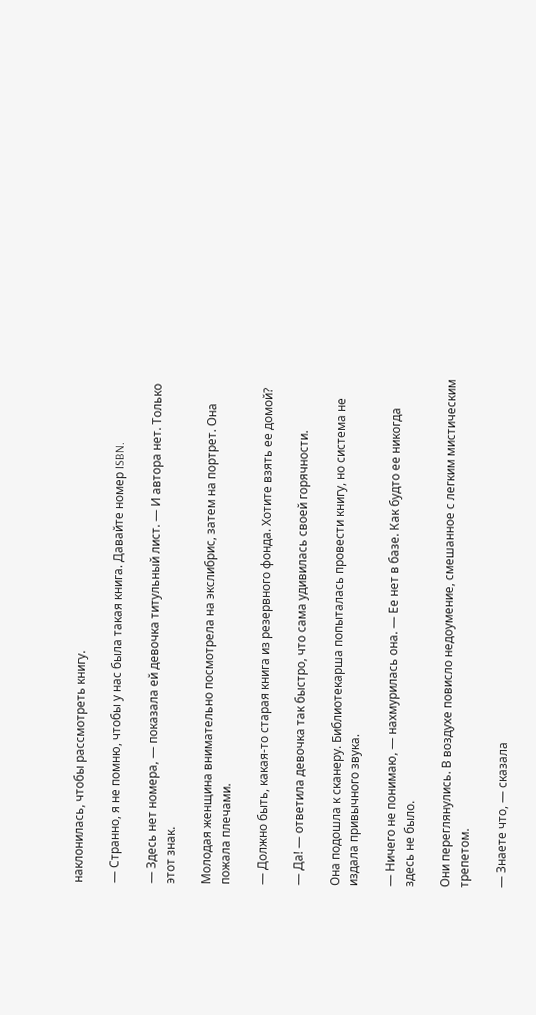наклонилась, чтобы рассмотреть книгу.

— Странно, я не помню, чтобы у нас была такая книга. Давайте номер ISBN.

— Здесь нет номера, — показала ей девочка титульный лист. — И автора нет. Только этот знак.

Молодая женщина внимательно посмотрела на экслибрис, затем на портрет. Она пожала плечами.

— Должно быть, какая-то старая книга из резервного фонда. Хотите взять ее домой?

— Да! — ответила девочка так быстро, что сама удивилась своей горячности.

Она подошла к сканеру. Библиотекарша попыталась провести книгу, но система не издала привычного звука.

— Ничего не понимаю, — нахмурилась она. — Ее нет в базе. Как будто ее никогда здесь не было.

Они переглянулись. В воздухе повисло недоумение, смешанное с легким мистическим трепетом.

— Знаете что, — сказала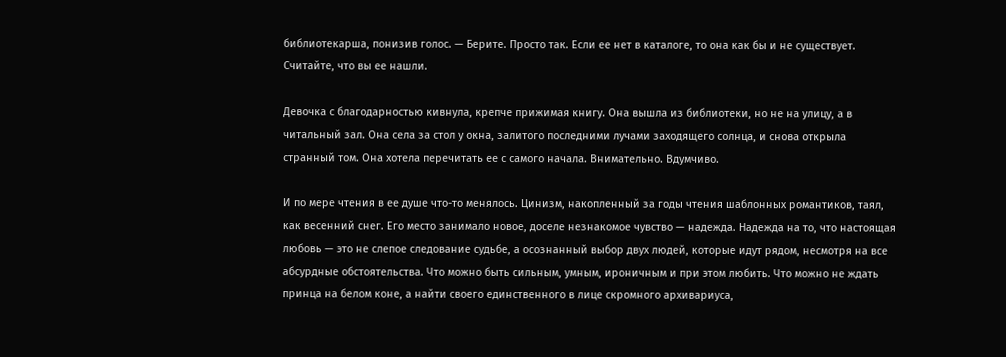библиотекарша, понизив голос. — Берите. Просто так. Если ее нет в каталоге, то она как бы и не существует. Считайте, что вы ее нашли.

Девочка с благодарностью кивнула, крепче прижимая книгу. Она вышла из библиотеки, но не на улицу, а в читальный зал. Она села за стол у окна, залитого последними лучами заходящего солнца, и снова открыла странный том. Она хотела перечитать ее с самого начала. Внимательно. Вдумчиво.

И по мере чтения в ее душе что-то менялось. Цинизм, накопленный за годы чтения шаблонных романтиков, таял, как весенний снег. Его место занимало новое, доселе незнакомое чувство — надежда. Надежда на то, что настоящая любовь — это не слепое следование судьбе, а осознанный выбор двух людей, которые идут рядом, несмотря на все абсурдные обстоятельства. Что можно быть сильным, умным, ироничным и при этом любить. Что можно не ждать принца на белом коне, а найти своего единственного в лице скромного архивариуса,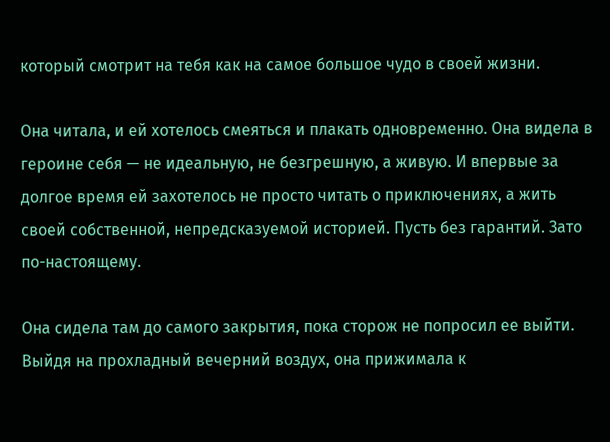который смотрит на тебя как на самое большое чудо в своей жизни.

Она читала, и ей хотелось смеяться и плакать одновременно. Она видела в героине себя — не идеальную, не безгрешную, а живую. И впервые за долгое время ей захотелось не просто читать о приключениях, а жить своей собственной, непредсказуемой историей. Пусть без гарантий. Зато по-настоящему.

Она сидела там до самого закрытия, пока сторож не попросил ее выйти. Выйдя на прохладный вечерний воздух, она прижимала к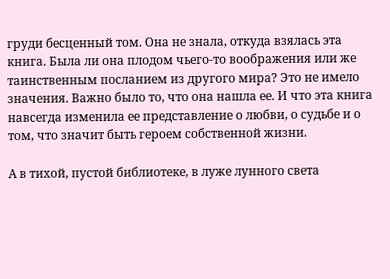груди бесценный том. Она не знала, откуда взялась эта книга. Была ли она плодом чьего-то воображения или же таинственным посланием из другого мира? Это не имело значения. Важно было то, что она нашла ее. И что эта книга навсегда изменила ее представление о любви, о судьбе и о том, что значит быть героем собственной жизни.

А в тихой, пустой библиотеке, в луже лунного света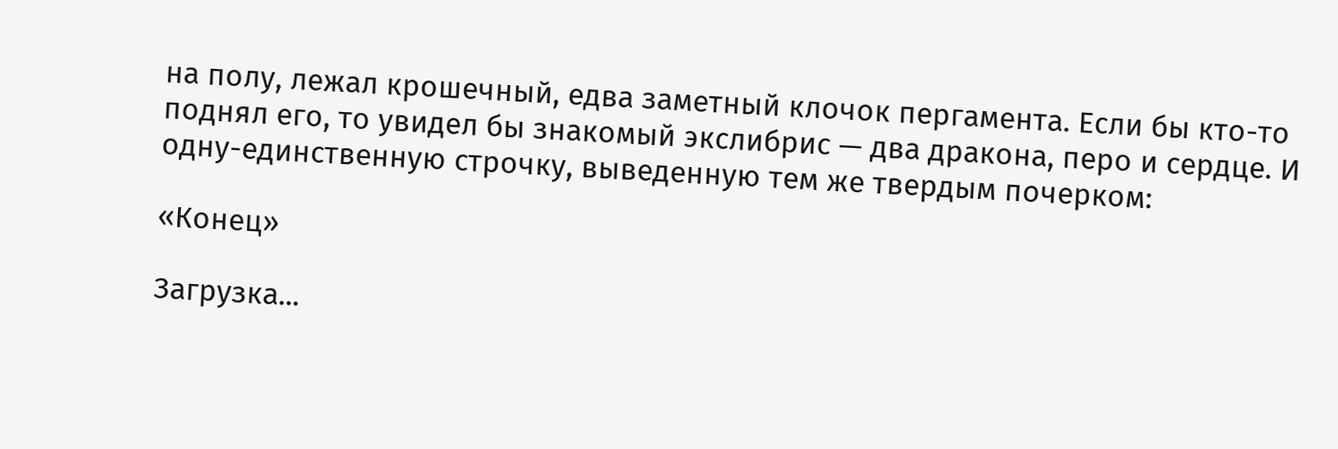на полу, лежал крошечный, едва заметный клочок пергамента. Если бы кто-то поднял его, то увидел бы знакомый экслибрис — два дракона, перо и сердце. И одну-единственную строчку, выведенную тем же твердым почерком:

«Конец»

Загрузка...